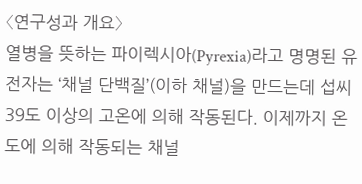〈연구성과 개요〉
열병을 뜻하는 파이렉시아(Pyrexia)라고 명명된 유전자는 ‘채널 단백질’(이하 채널)을 만드는데 섭씨 39도 이상의 고온에 의해 작동된다. 이제까지 온도에 의해 작동되는 채널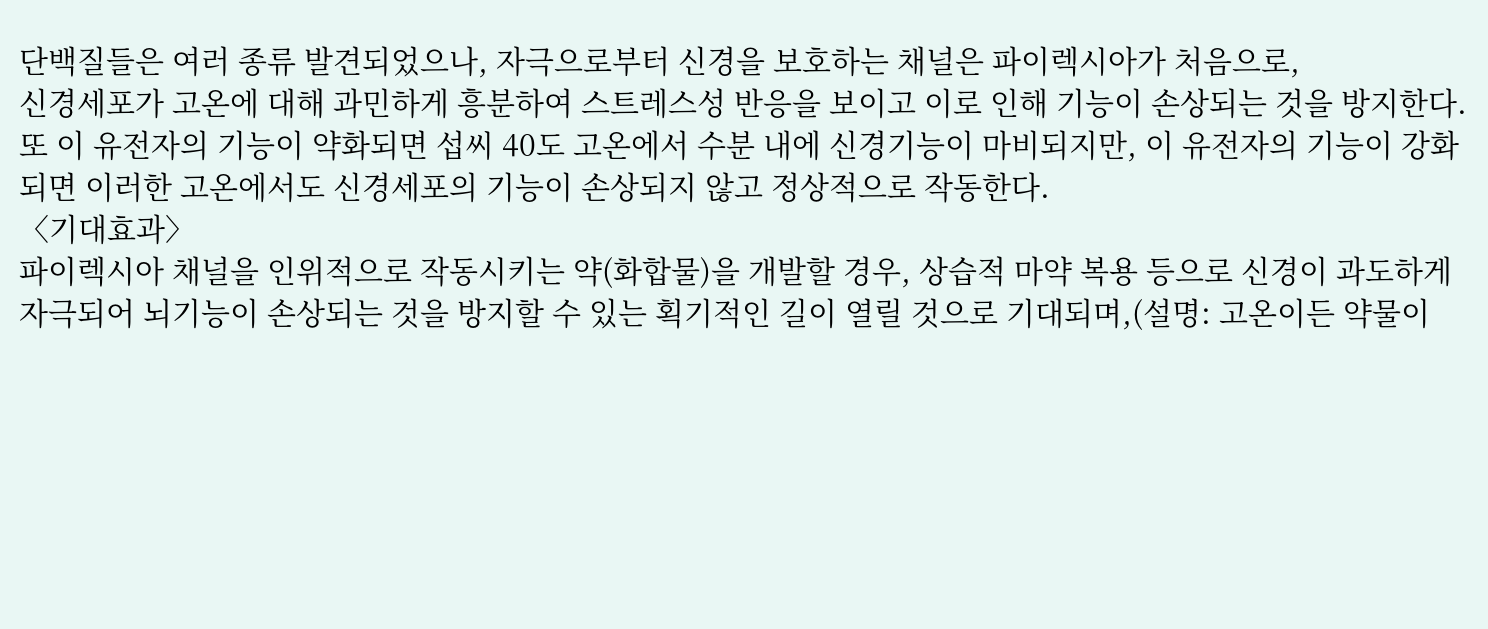단백질들은 여러 종류 발견되었으나, 자극으로부터 신경을 보호하는 채널은 파이렉시아가 처음으로,
신경세포가 고온에 대해 과민하게 흥분하여 스트레스성 반응을 보이고 이로 인해 기능이 손상되는 것을 방지한다.
또 이 유전자의 기능이 약화되면 섭씨 40도 고온에서 수분 내에 신경기능이 마비되지만, 이 유전자의 기능이 강화되면 이러한 고온에서도 신경세포의 기능이 손상되지 않고 정상적으로 작동한다.
〈기대효과〉
파이렉시아 채널을 인위적으로 작동시키는 약(화합물)을 개발할 경우, 상습적 마약 복용 등으로 신경이 과도하게 자극되어 뇌기능이 손상되는 것을 방지할 수 있는 획기적인 길이 열릴 것으로 기대되며,(설명: 고온이든 약물이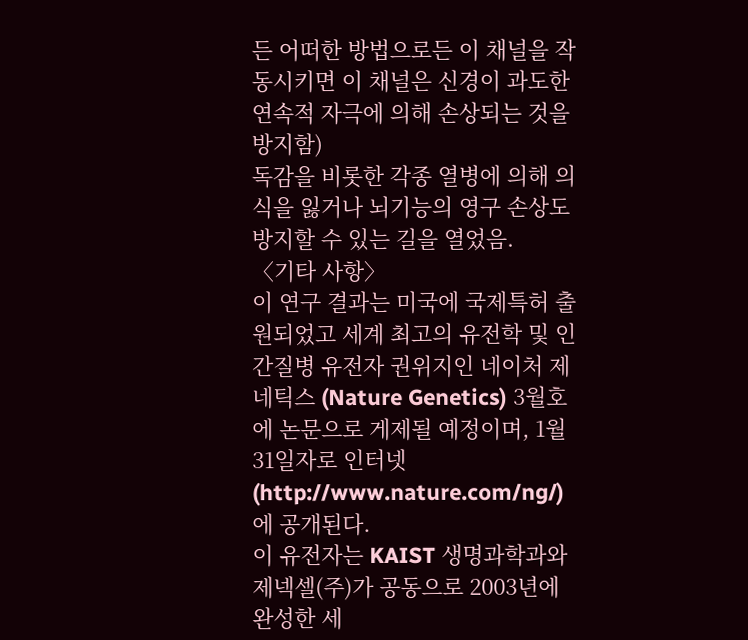든 어떠한 방법으로든 이 채널을 작동시키면 이 채널은 신경이 과도한 연속적 자극에 의해 손상되는 것을 방지함)
독감을 비롯한 각종 열병에 의해 의식을 잃거나 뇌기능의 영구 손상도 방지할 수 있는 길을 열었음.
〈기타 사항〉
이 연구 결과는 미국에 국제특허 출원되었고 세계 최고의 유전학 및 인간질병 유전자 권위지인 네이처 제네틱스 (Nature Genetics) 3월호에 논문으로 게제될 예정이며, 1월 31일자로 인터넷 (http://www.nature.com/ng/)에 공개된다.
이 유전자는 KAIST 생명과학과와 제넥셀(주)가 공동으로 2003년에 완성한 세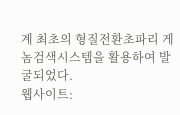계 최초의 형질전환초파리 게놈검색시스템을 활용하여 발굴되었다.
웹사이트: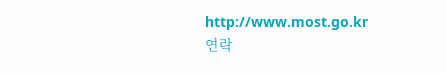http://www.most.go.kr
연락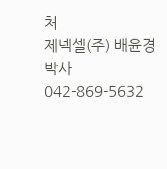처
제넥셀(주) 배윤경 박사 042-869-5632